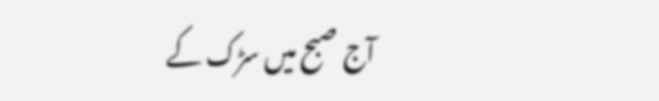آج صبح میں سڑک کے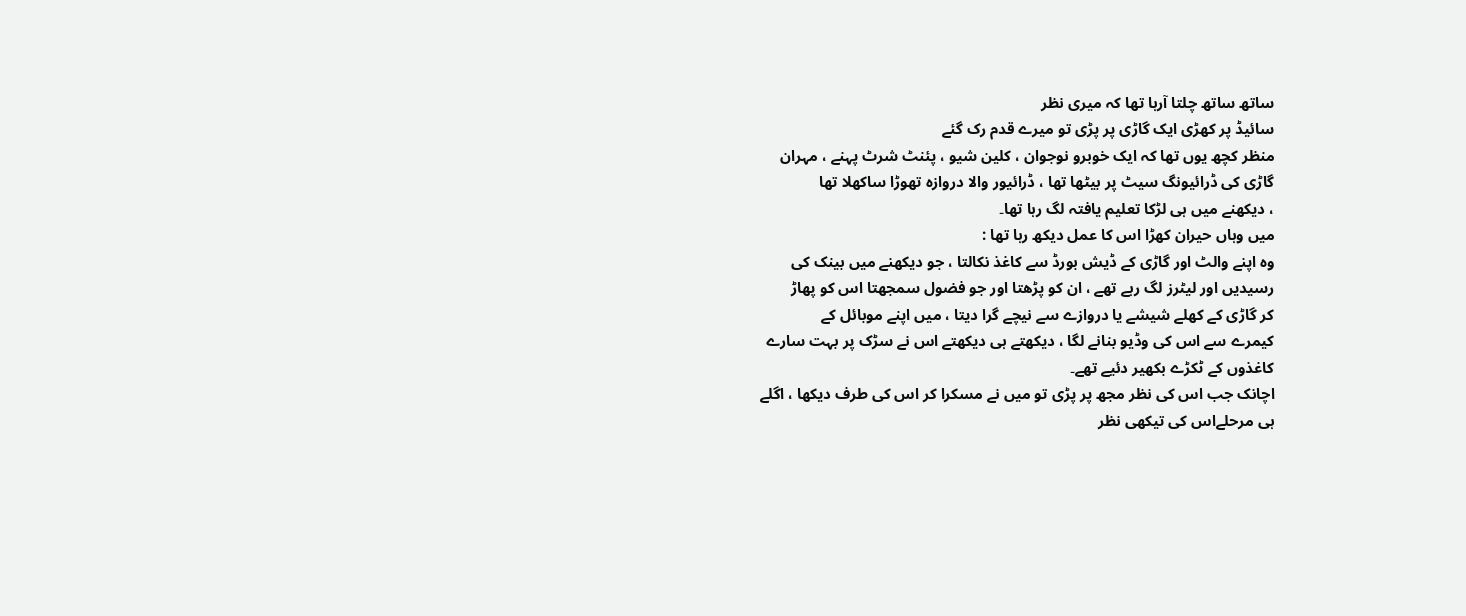ساتھ ساتھ چلتا آرہا تھا کہ میری نظر
سائیڈ پر کھڑی ایک گاڑی پر پڑی تو میرے قدم رک گئے
منظر کچھ یوں تھا کہ ایک خوبرو نوجوان ، کلین شیو ، پئنٹ شرٹ پہنے ، مہران
گاڑی کی ڈرائیونگ سیٹ پر بیٹھا تھا ، ڈرائیور والا دروازہ تھوڑا ساکھلا تھا
، دیکھنے میں ہی لڑکا تعلیم یافتہ لگ رہا تھا۔
میں وہاں حیران کھڑا اس کا عمل دیکھ رہا تھا :
وہ اپنے والٹ اور گاڑی کے ڈیش بورڈ سے کاغذ نکالتا ، جو دیکھنے میں بینک کی
رسیدیں اور لیٹرز لگ رہے تھے ، ان کو پڑھتا اور جو فضول سمجھتا اس کو پھاڑ
کر گاڑی کے کھلے شیشے یا دروازے سے نیچے گرا دیتا ، میں اپنے موبائل کے
کیمرے سے اس کی وڈیو بنانے لگا ، دیکھتے ہی دیکھتے اس نے سڑک پر بہت سارے
کاغذوں کے ٹکڑے بکھیر دئیے تھے۔
اچانک جب اس کی نظر مجھ پر پڑی تو میں نے مسکرا کر اس کی طرف دیکھا ، اگلے
ہی مرحلےاس کی تیکھی نظر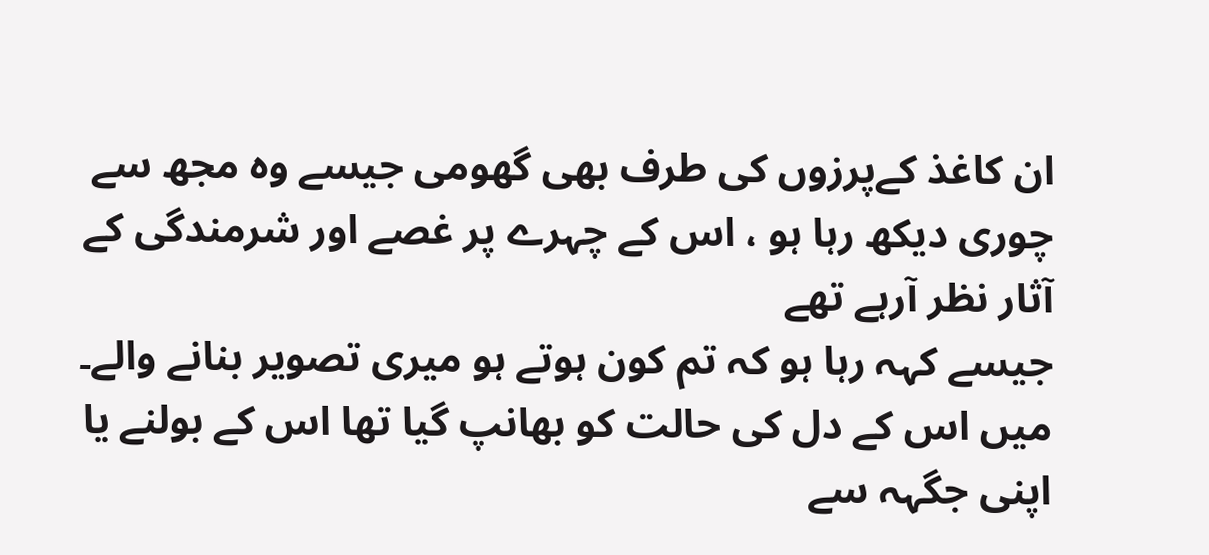ان کاغذ کےپرزوں کی طرف بھی گھومی جیسے وہ مجھ سے
چوری دیکھ رہا ہو ، اس کے چہرے پر غصے اور شرمندگی کے آثار نظر آرہے تھے
جیسے کہہ رہا ہو کہ تم کون ہوتے ہو میری تصویر بنانے والے۔
میں اس کے دل کی حالت کو بھانپ گیا تھا اس کے بولنے یا اپنی جگہہ سے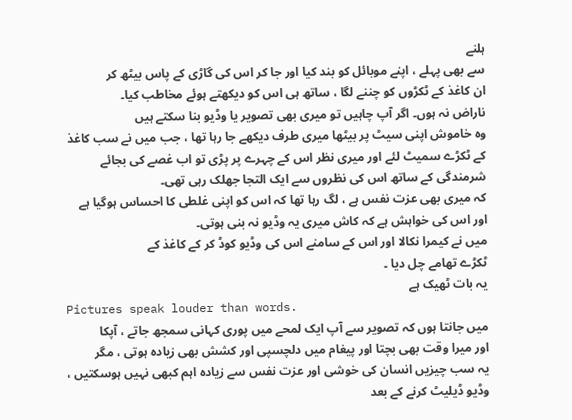ہلنے
سے بھی پہلے ، اپنے موبائل کو بند کیا اور جا کر اس کی گاڑی کے پاس بیٹھ کر
ان کاغذ کے ٹکڑوں کو چننے لگا ، ساتھ ہی اس کو دیکھتے ہوئے مخاطب کیا۔
ناراض نہ ہوں۔ اگر آپ چاہیں تو میری بھی تصویر یا وڈیو بنا سکتے ہیں
وہ خاموش اپنی سیٹ پر بیٹھا میری طرف دیکھے جا رہا تھا ، جب میں نے سب کاغذ
کے ٹکڑے سمیٹ لئے اور میری نظر اس کے چہرے پر پڑی تو اب غصے کی بجائے
شرمندگی کے ساتھ اس کی نظروں سے ایک التجا جھلک رہی تھی۔
کہ میری بھی عزت نفس ہے ، لگ رہا تھا کہ اس کو اپنی غلطی کا احساس ہوگیا ہے
اور اس کی خواہش ہے کہ کاش میری یہ وڈیو نہ بنی ہوتی۔
میں نے کیمرا نکالا اور اس کے سامنے اس کی وڈیو کوڈ کر کے کاغذ کے
ٹکڑے تھامے چل دیا ۔
یہ بات ٹھیک ہے
Pictures speak louder than words.
میں جانتا ہوں کہ تصویر سے آپ ایک لمحے میں پوری کہانی سمجھ جاتے ، آپکا
اور میرا وقت بھی بچتا اور پیغام میں دلچسپی اور کشش بھی زیادہ ہوتی ، مگر
یہ سب چیزیں انسان کی خوشی اور عزت نفس سے زیادہ اہم کبھی نہیں ہوسکتیں ،
وڈیو ڈیلیٹ کرنے کے بعد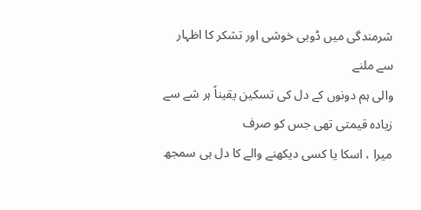شرمندگی میں ڈوبی خوشی اور تشکر کا اظہار سے ملنے
والی ہم دونوں کے دل کی تسکین یقیناً ہر شے سے زیادہ قیمتی تھی جس کو صرف
میرا ، اسکا یا کسی دیکھنے والے کا دل ہی سمجھ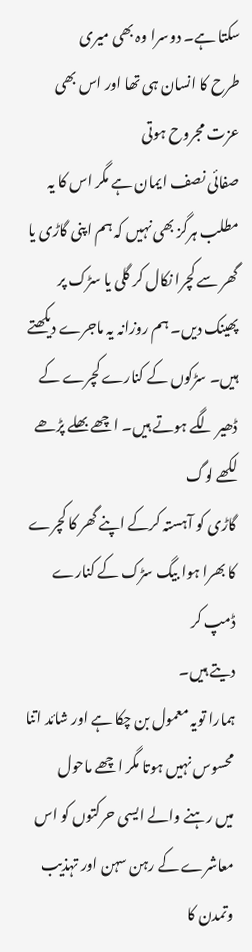سکتا ہے۔ دوسرا وہ بھی میری
طرح کا انسان ہی تھا اور اس بھی عزت مجروح ہوتی
صفائی نصف ایمان ہے مگر اس کا یہ مطلب ہرگز بھی نہیں کہ ہم اپنی گاڑی یا
گھر سے کچرا نکال کر گلی یا سڑک پر پھینک دیں۔ ہم روزانہ یہ ماجرے دیکھتے
ہیں۔ سڑکوں کے کنارے کچرے کے ڈھیر لگے ہوتے ہیں۔ اچھے بھلے پڑھے لکھے لوگ
گاڑی کو آہستہ کرکے اپنے گھر کا کچرے کا بھرا ہوا بیگ سڑک کے کنارے ڈمپ کر
دیتے ہیں۔
ہمارا تویہ معمول بن چکا ہے اور شائد اتنا محسوس نہیں ہوتا مگر اچھے ماحول
میں رہنے والے ایسی حرکتوں کو اس معاشرے کے رہن سہن اور تہذیب وتمدن کا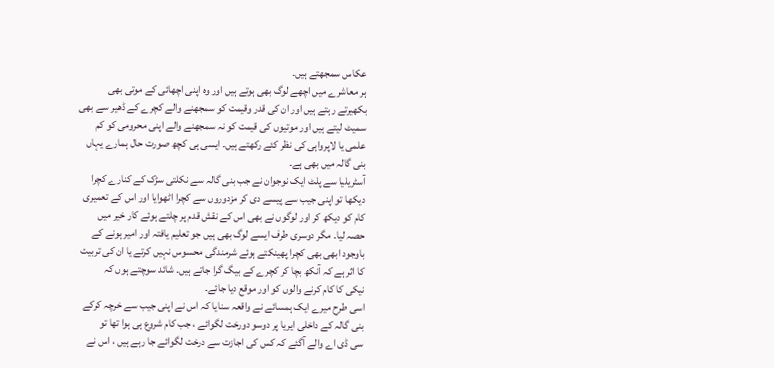عکاس سمجھتے ہیں۔
ہر معاشرے میں اچھے لوگ بھی ہوتے ہیں اور وہ اپنی اچھائی کے موتی بھی
بکھیرتے رہتے ہیں اور ان کی قدر وقیمت کو سمجھنے والے کچرے کے ڈھیر سے بھی
سمیٹ لیتے ہیں اور موتیوں کی قیمت کو نہ سمجھنے والے اپنی محرومی کو کم
علمی یا لاپرواہی کی نظر کئے رکھتے ہیں۔ ایسی ہی کچھ صورت حال ہمارے یہاں
بنی گالہ میں بھی ہے۔
آسٹریلیا سے پلٹ ایک نوجوان نے جب بنی گالہ سے نکلتی سڑک کے کنارے کچرا
دیکھا تو اپنی جیب سے پیسے دی کر مزدوروں سے کچرا اٹھوایا اور اس کے تعمیری
کام کو دیکھ کر اور لوگوں نے بھی اس کے نقش قدم پر چلتے ہوئے کار خیر میں
حصہ لیا۔ مگر دوسری طرف ایسے لوگ بھی ہیں جو تعلیم یافتہ اور امیر ہونے کے
باوجود ابھی بھی کچرا پھینکتے ہوئے شرمندگی محسوس نہیں کرتے یا ان کی تربیت
کا اثر ہے کہ آنکھ بچا کر کچرے کے بیگ گرا جاتے ہیں۔ شائد سوچتے ہوں کہ
نیکی کا کام کرنے والوں کو اور موقع دیا جائے۔
اسی طرح میرے ایک ہمسائے نے واقعہ سنایا کہ اس نے اپنی جیب سے خرچہ کرکے
بنی گالہ کے داخلی ایریا پر دوسو دورخت لگوائے ، جب کام شروع ہی ہوا تھا تو
سی ڈی اے والے آگئے کہ کس کی اجازت سے درخت لگوائے جا رہے ہیں ، اس نے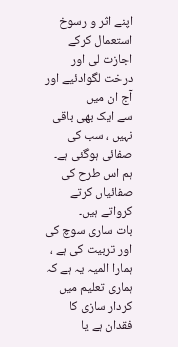اپنے اثر و رسوخ استعمال کرکے اجازت لی اور درخت لگوادئیے اور آج ان میں
سے ایک بھی باقی نہیں ، سب کی صفائی ہوگئی ہے۔ ہم اس طرح کی صفائیاں کرتے
کرواتے ہیں۔
بات ساری سوچ کی اور تربیت کی ہے ، ہمارا المیہ یہ ہے کہ ہماری تعلیم میں
کردار سازی کا فقدان ہے یا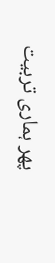پھر ہماری تربیت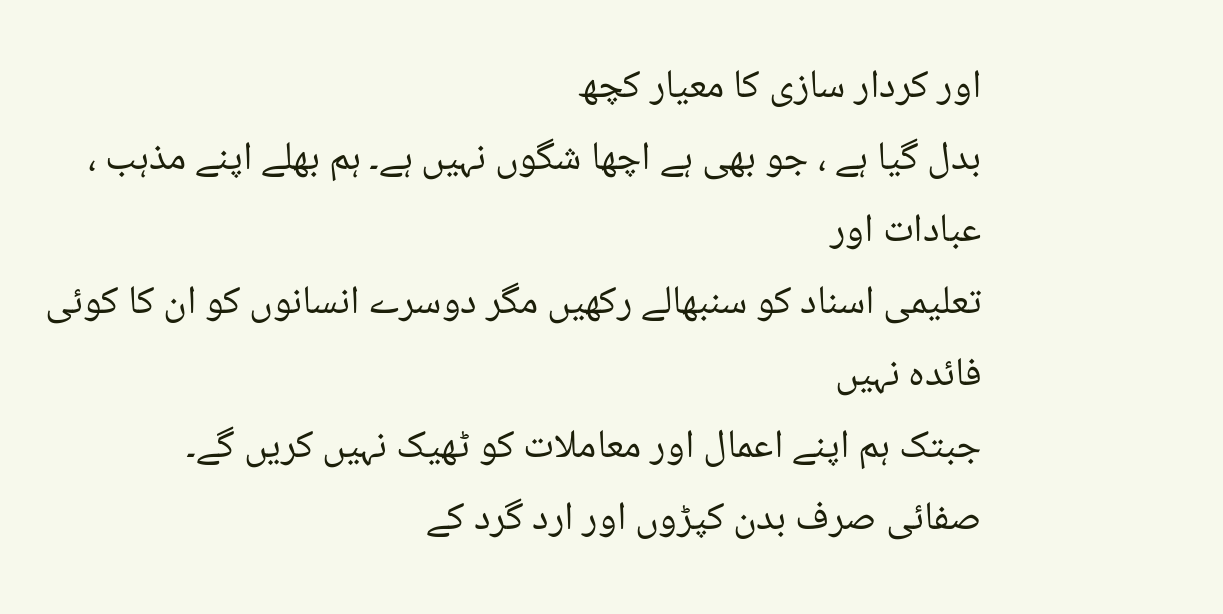اور کردار سازی کا معیار کچھ
بدل گیا ہے ، جو بھی ہے اچھا شگوں نہیں ہے۔ ہم بھلے اپنے مذہب ، عبادات اور
تعلیمی اسناد کو سنبھالے رکھیں مگر دوسرے انسانوں کو ان کا کوئی فائدہ نہیں
جبتک ہم اپنے اعمال اور معاملات کو ٹھیک نہیں کریں گے۔
صفائی صرف بدن کپڑوں اور ارد گرد کے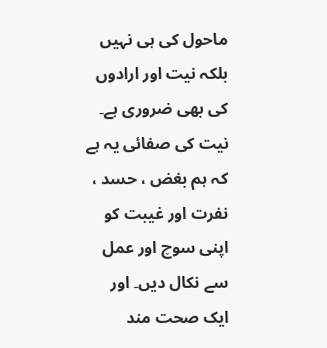ماحول کی ہی نہیں بلکہ نیت اور ارادوں
کی بھی ضروری ہے۔ نیت کی صفائی یہ ہے کہ ہم بغض ، حسد ، نفرت اور غیبت کو
اپنی سوچ اور عمل سے نکال دیں۔ اور ایک صحت مند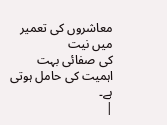معاشروں کی تعمیر میں نیت
کی صفائی بہت اہمیت کی حامل ہوتی ہے۔
|